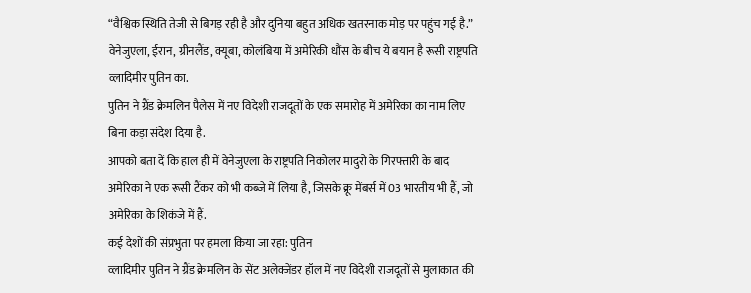“वैश्विक स्थिति तेजी से बिगड़ रही है और दुनिया बहुत अधिक खतरनाक मोड़ पर पहुंच गई है.” वेनेजुएला, ईरान, ग्रीनलैंड, क्यूबा, कोलंबिया में अमेरिकी धौंस के बीच ये बयान है रूसी राष्ट्रपति व्लादिमीर पुतिन का.
पुतिन ने ग्रैंड क्रेमलिन पैलेस में नए विदेशी राजदूतों के एक समारोह में अमेरिका का नाम लिए बिना कड़ा संदेश दिया है.
आपको बता दें कि हाल ही में वेनेजुएला के राष्ट्रपति निकोलर मादुरो के गिरफ्तारी के बाद अमेरिका ने एक रूसी टैंकर को भी कब्जे में लिया है, जिसके क्रू मेंबर्स में 03 भारतीय भी हैं, जो अमेरिका के शिकंजे में हैं.
कई देशों की संप्रभुता पर हमला किया जा रहा: पुतिन
व्लादिमीर पुतिन ने ग्रैंड क्रेमलिन के सेंट अलेक्जेंडर हॉल में नए विदेशी राजदूतों से मुलाकात की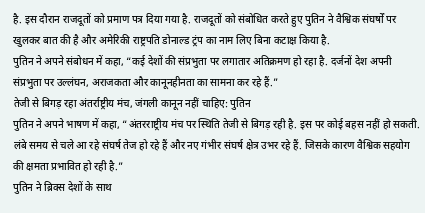है. इस दौरान राजदूतों को प्रमाण पत्र दिया गया है. राजदूतों को संबोधित करते हुए पुतिन ने वैश्विक संघर्षों पर खुलकर बात की है और अमेरिकी राष्ट्रपति डोनाल्ड ट्रंप का नाम लिए बिना कटाक्ष किया है.
पुतिन ने अपने संबोधन में कहा, “कई देशों की संप्रभुता पर लगातार अतिक्रमण हो रहा है. दर्जनों देश अपनी संप्रभुता पर उल्लंघन, अराजकता और कानूनहीनता का सामना कर रहे हैं.”
तेजी से बिगड़ रहा अंतर्राष्ट्रीय मंच, जंगली कानून नहीं चाहिए: पुतिन
पुतिन ने अपने भाषण में कहा, “अंतरराष्ट्रीय मंच पर स्थिति तेजी से बिगड़ रही है. इस पर कोई बहस नहीं हो सकती. लंबे समय से चले आ रहे संघर्ष तेज हो रहे हैं और नए गंभीर संघर्ष क्षेत्र उभर रहे हैं. जिसके कारण वैश्विक सहयोग की क्षमता प्रभावित हो रही है.”
पुतिन ने ब्रिक्स देशों के साथ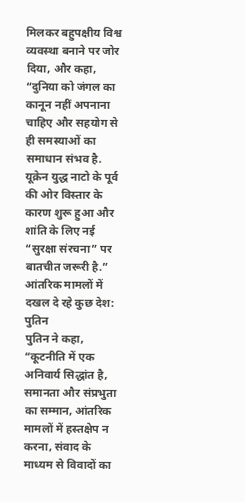मिलकर बहुपक्षीय विश्व व्यवस्था बनाने पर जोर दिया, और कहा, “दुनिया को जंगल का कानून नहीं अपनाना चाहिए और सहयोग से ही समस्याओं का समाधान संभव है. यूक्रेन युद्ध नाटो के पूर्व की ओर विस्तार के कारण शुरू हुआ और शांति के लिए नई “सुरक्षा संरचना” पर बातचीत जरूरी है.”
आंतरिक मामलों में दखल दे रहे कुछ देश: पुतिन
पुतिन ने कहा, “कूटनीति में एक अनिवार्य सिद्धांत है, समानता और संप्रभुता का सम्मान, आंतरिक मामलों में हस्तक्षेप न करना, संवाद के माध्यम से विवादों का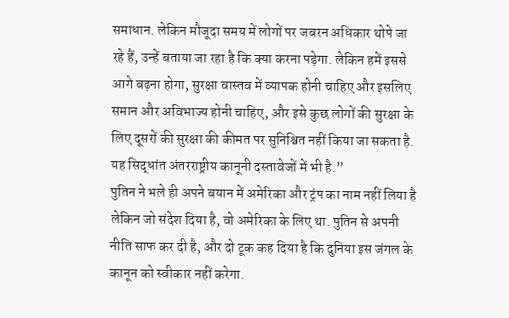समाधान. लेकिन मौजूदा समय में लोगों पर जबरन अधिकार थोपे जा रहे हैं, उन्हें बताया जा रहा है कि क्या करना पड़ेगा. लेकिन हमें इससे आगे बढ़ना होगा, सुरक्षा वास्तव में व्यापक होनी चाहिए और इसलिए समान और अविभाज्य होनी चाहिए, और इसे कुछ लोगों की सुरक्षा के लिए दूसरों की सुरक्षा की कीमत पर सुनिश्चित नहीं किया जा सकता है. यह सिद्धांत अंतरराष्ट्रीय कानूनी दस्तावेजों में भी है.”
पुतिन ने भले ही अपने बयान में अमेरिका और ट्रंप का नाम नहीं लिया है लेकिन जो संदेश दिया है, वो अमेरिका के लिए था. पुतिन से अपनी नीति साफ कर दी है, और दो टूक कह दिया है कि दुनिया इस जंगल के कानून को स्वीकार नहीं करेगा.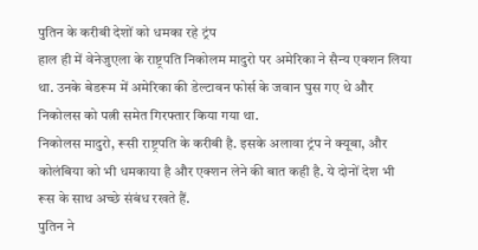पुतिन के करीबी देशों को धमका रहे ट्रंप
हाल ही में वेनेजुएला के राष्ट्रपति निकोलम मादुरो पर अमेरिका ने सैन्य एक्शन लिया था. उनके बेडरूम में अमेरिका की डेल्टावन फोर्स के जवान घुस गए थे और निकोलस को पत्नी समेत गिरफ्तार किया गया था.
निकोलस मादुरो, रूसी राष्ट्रपति के करीबी है. इसके अलावा ट्रंप ने क्यूबा, और कोलंबिया को भी धमकाया है और एक्शन लेने की बात कही है. ये दोनों देश भी रूस के साथ अच्छे संबंध रखते हैं.
पुतिन ने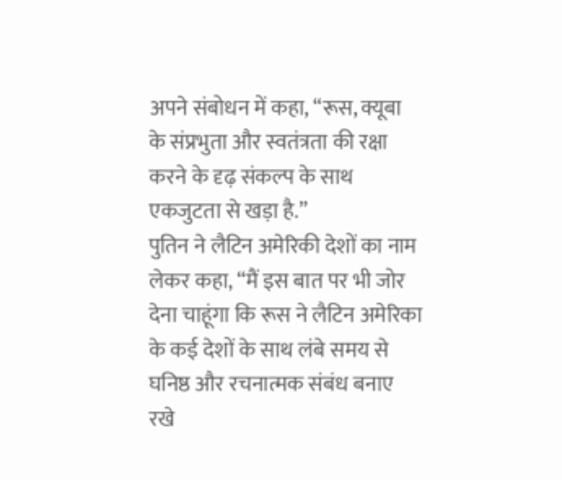अपने संबोधन में कहा, “रूस, क्यूबा के संप्रभुता और स्वतंत्रता की रक्षा करने के दृढ़ संकल्प के साथ एकजुटता से खड़ा है.”
पुतिन ने लैटिन अमेरिकी देशों का नाम लेकर कहा, “मैं इस बात पर भी जोर देना चाहूंगा कि रूस ने लैटिन अमेरिका के कई देशों के साथ लंबे समय से घनिष्ठ और रचनात्मक संबंध बनाए रखे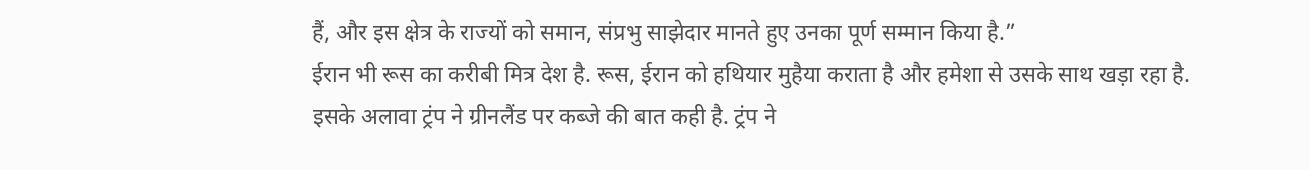हैं, और इस क्षेत्र के राज्यों को समान, संप्रभु साझेदार मानते हुए उनका पूर्ण सम्मान किया है.”
ईरान भी रूस का करीबी मित्र देश है. रूस, ईरान को हथियार मुहैया कराता है और हमेशा से उसके साथ खड़ा रहा है.
इसके अलावा ट्रंप ने ग्रीनलैंड पर कब्जे की बात कही है. ट्रंप ने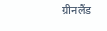ग्रीनलैंड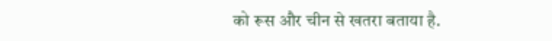को रूस और चीन से खतरा बताया है.